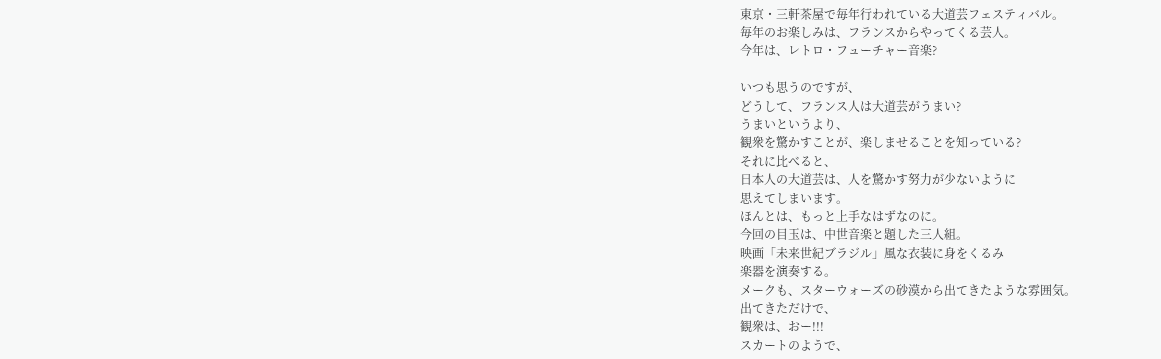東京・三軒茶屋で毎年行われている大道芸フェスティバル。
毎年のお楽しみは、フランスからやってくる芸人。
今年は、レトロ・フューチャー音楽?

いつも思うのですが、
どうして、フランス人は大道芸がうまい?
うまいというより、
観衆を驚かすことが、楽しませることを知っている?
それに比べると、
日本人の大道芸は、人を驚かす努力が少ないように
思えてしまいます。
ほんとは、もっと上手なはずなのに。
今回の目玉は、中世音楽と題した三人組。
映画「未来世紀ブラジル」風な衣装に身をくるみ
楽器を演奏する。
メークも、スターウォーズの砂漠から出てきたような雰囲気。
出てきただけで、
観衆は、おー!!!
スカートのようで、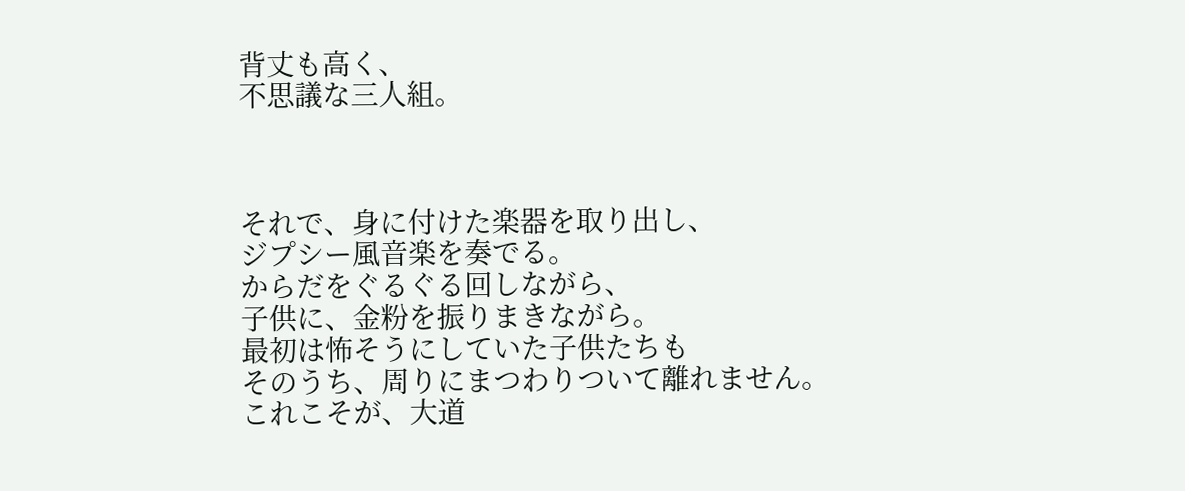背丈も高く、
不思議な三人組。



それで、身に付けた楽器を取り出し、
ジプシー風音楽を奏でる。
からだをぐるぐる回しながら、
子供に、金粉を振りまきながら。
最初は怖そうにしていた子供たちも
そのうち、周りにまつわりついて離れません。
これこそが、大道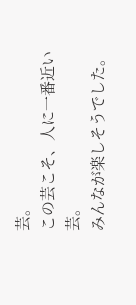芸。
この芸こそ、人に一番近い芸。
みんなが楽しそうでした。